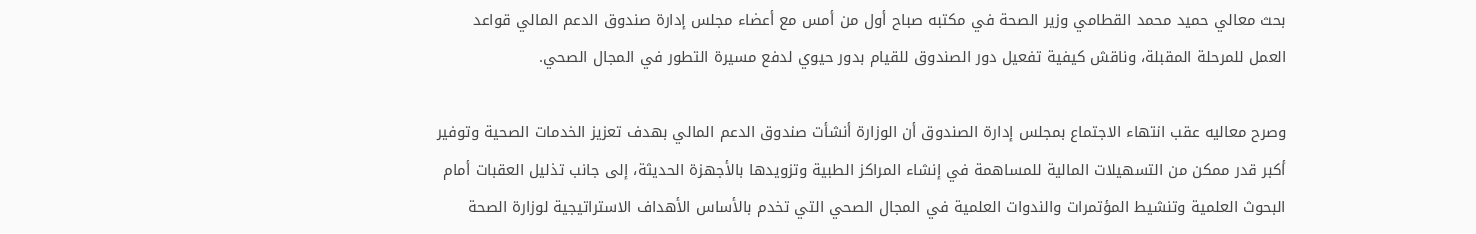بحث معالي حميد محمد القطامي وزير الصحة في مكتبه صباح أول من أمس مع أعضاء مجلس إدارة صندوق الدعم المالي قواعد العمل للمرحلة المقبلة، وناقش كيفية تفعيل دور الصندوق للقيام بدور حيوي لدفع مسيرة التطور في المجال الصحي.

وصرح معاليه عقب انتهاء الاجتماع بمجلس إدارة الصندوق أن الوزارة أنشأت صندوق الدعم المالي بهدف تعزيز الخدمات الصحية وتوفير أكبر قدر ممكن من التسهيلات المالية للمساهمة في إنشاء المراكز الطبية وتزويدها بالأجهزة الحديثة، إلى جانب تذليل العقبات أمام البحوث العلمية وتنشيط المؤتمرات والندوات العلمية في المجال الصحي التي تخدم بالأساس الأهداف الاستراتيجية لوزارة الصحة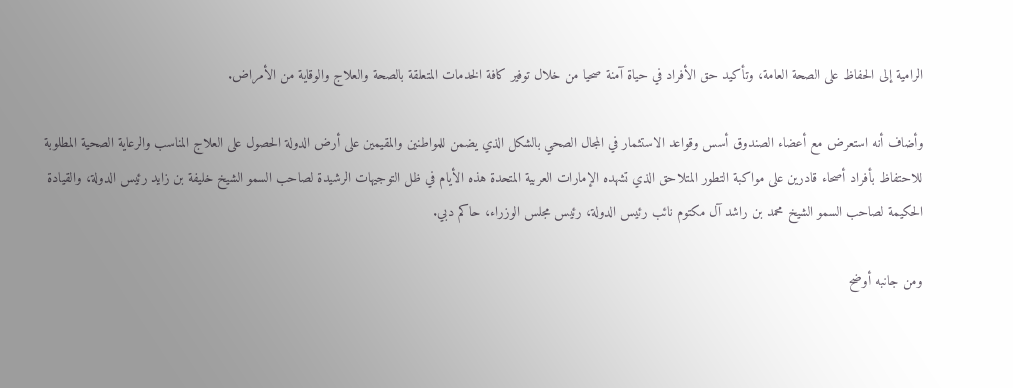الرامية إلى الحفاظ على الصحة العامة، وتأكيد حق الأفراد في حياة آمنة صحيا من خلال توفير كافة الخدمات المتعلقة بالصحة والعلاج والوقاية من الأمراض.

وأضاف أنه استعرض مع أعضاء الصندوق أسس وقواعد الاستثمار في المجال الصحي بالشكل الذي يضمن للمواطنين والمقيمين على أرض الدولة الحصول على العلاج المناسب والرعاية الصحية المطلوبة للاحتفاظ بأفراد أصحاء قادرين على مواكبة التطور المتلاحق الذي تشهده الإمارات العربية المتحدة هذه الأيام في ظل التوجيهات الرشيدة لصاحب السمو الشيخ خليفة بن زايد رئيس الدولة، والقيادة الحكيمة لصاحب السمو الشيخ محمد بن راشد آل مكتوم نائب رئيس الدولة، رئيس مجلس الوزراء، حاكم دبي.

ومن جانبه أوضح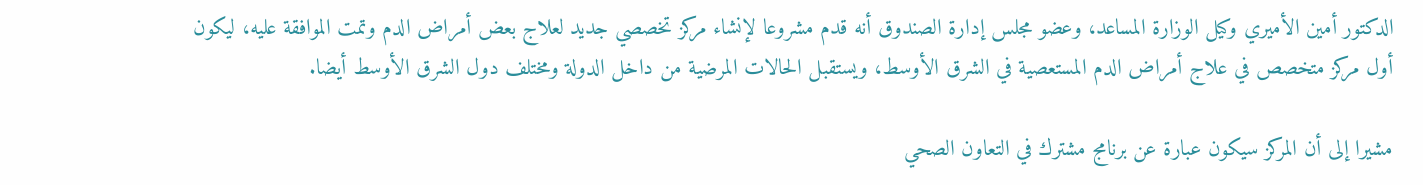الدكتور أمين الأميري وكيل الوزارة المساعد، وعضو مجلس إدارة الصندوق أنه قدم مشروعا لإنشاء مركز تخصصي جديد لعلاج بعض أمراض الدم وتمت الموافقة عليه، ليكون أول مركز متخصص في علاج أمراض الدم المستعصية في الشرق الأوسط، ويستقبل الحالات المرضية من داخل الدولة ومختلف دول الشرق الأوسط أيضا.

مشيرا إلى أن المركز سيكون عبارة عن برنامج مشترك في التعاون الصحي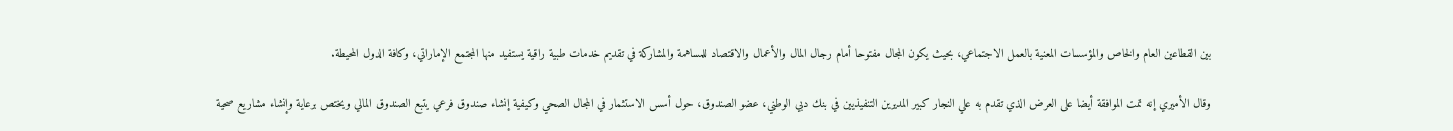بين القطاعين العام والخاص والمؤسسات المعنية بالعمل الاجتماعي، بحيث يكون المجال مفتوحا أمام رجال المال والأعمال والاقتصاد للمساهمة والمشاركة في تقديم خدمات طبية راقية يستفيد منها المجتمع الإماراتي، وكافة الدول المحيطة.

وقال الأميري إنه تمت الموافقة أيضا على العرض الذي تقدم به علي النجار كبير المديرين التنفيذيين في بنك دبي الوطني، عضو الصندوق، حول أسس الاستثمار في المجال الصحي وكيفية إنشاء صندوق فرعي يتبع الصندوق المالي ويختص برعاية وإنشاء مشاريع صحية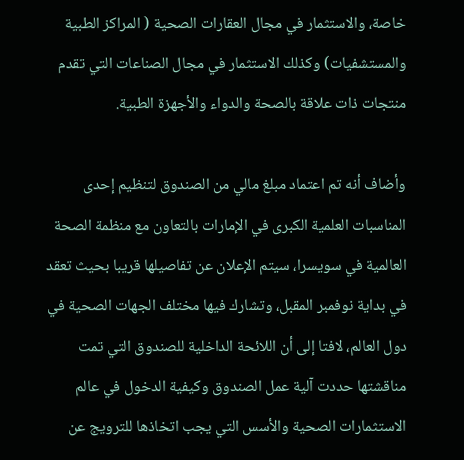خاصة، والاستثمار في مجال العقارات الصحية ( المراكز الطبية والمستشفيات) وكذلك الاستثمار في مجال الصناعات التي تقدم منتجات ذات علاقة بالصحة والدواء والأجهزة الطبية.

وأضاف أنه تم اعتماد مبلغ مالي من الصندوق لتنظيم إحدى المناسبات العلمية الكبرى في الإمارات بالتعاون مع منظمة الصحة العالمية في سويسرا، سيتم الإعلان عن تفاصيلها قريبا بحيث تعقد في بداية نوفمبر المقبل، وتشارك فيها مختلف الجهات الصحية في دول العالم، لافتا إلى أن اللائحة الداخلية للصندوق التي تمت مناقشتها حددت آلية عمل الصندوق وكيفية الدخول في عالم الاستثمارات الصحية والأسس التي يجب اتخاذها للترويج عن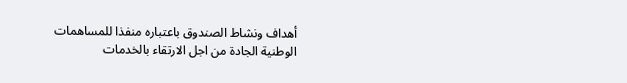أهداف ونشاط الصندوق باعتباره منفذا للمساهمات الوطنية الجادة من اجل الارتقاء بالخدمات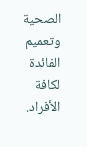الصحية وتعميم الفائدة لكافة الأفراد.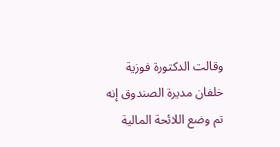وقالت الدكتورة فوزية خلفان مديرة الصندوق إنه تم وضع اللائحة المالية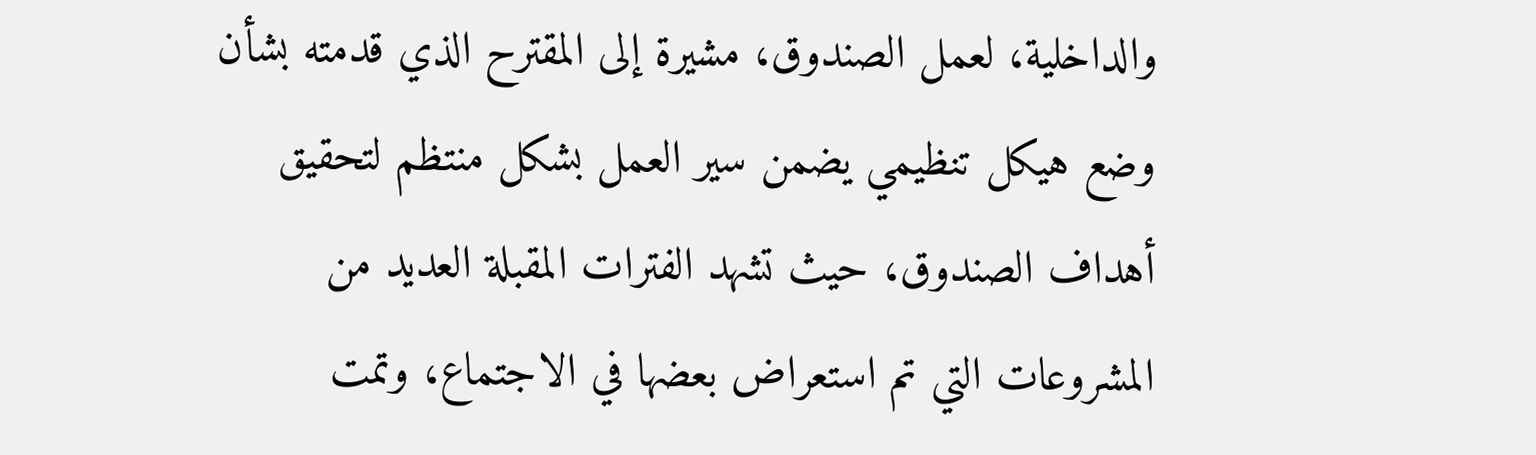والداخلية، لعمل الصندوق، مشيرة إلى المقترح الذي قدمته بشأن وضع هيكل تنظيمي يضمن سير العمل بشكل منتظم لتحقيق أهداف الصندوق، حيث تشهد الفترات المقبلة العديد من المشروعات التي تم استعراض بعضها في الاجتماع، وتمت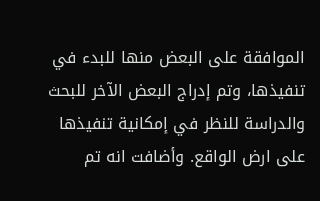الموافقة على البعض منها للبدء في تنفيذها، وتم إدراج البعض الآخر للبحث والدراسة للنظر في إمكانية تنفيذها على ارض الواقع. وأضافت انه تم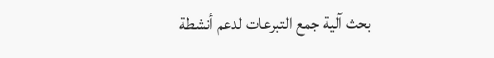بحث آلية جمع التبرعات لدعم أنشطة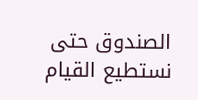الصندوق حتى نستطيع القيام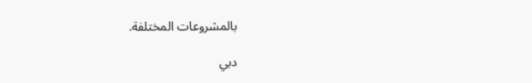بالمشروعات المختلفة.

دبي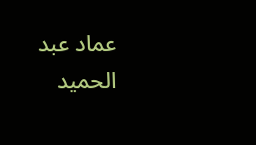عماد عبد الحميد